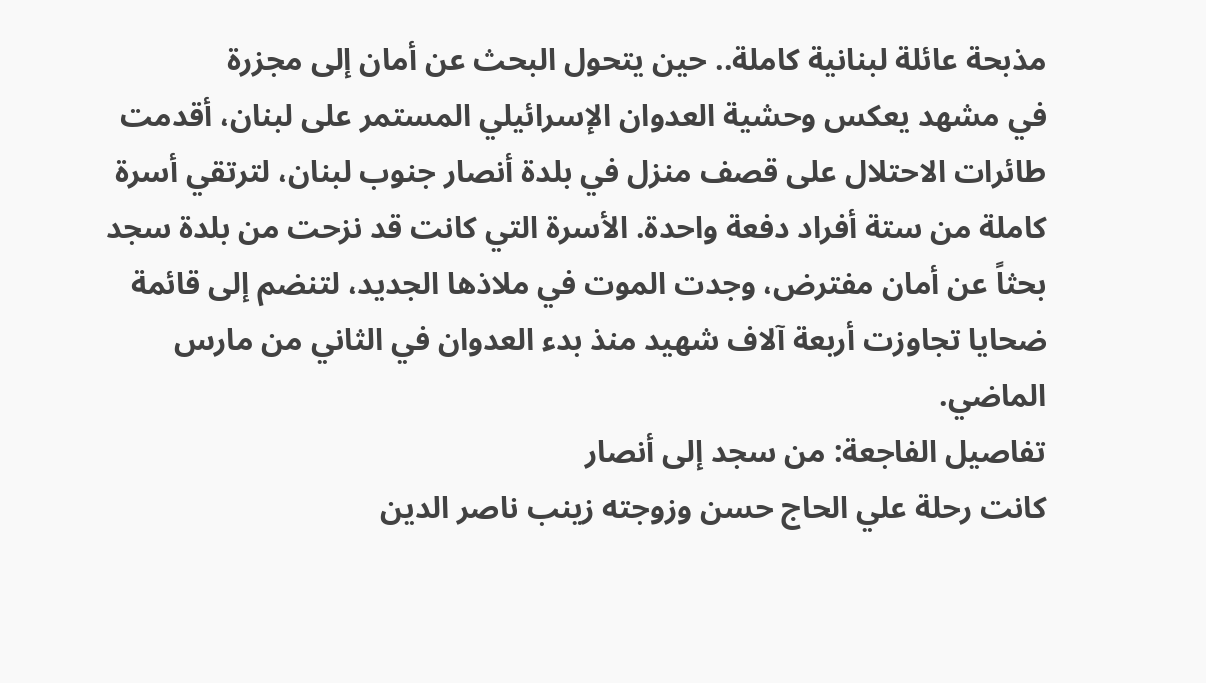مذبحة عائلة لبنانية كاملة.. حين يتحول البحث عن أمان إلى مجزرة
في مشهد يعكس وحشية العدوان الإسرائيلي المستمر على لبنان، أقدمت طائرات الاحتلال على قصف منزل في بلدة أنصار جنوب لبنان، لترتقي أسرة كاملة من ستة أفراد دفعة واحدة. الأسرة التي كانت قد نزحت من بلدة سجد بحثاً عن أمان مفترض، وجدت الموت في ملاذها الجديد، لتنضم إلى قائمة ضحايا تجاوزت أربعة آلاف شهيد منذ بدء العدوان في الثاني من مارس الماضي.
تفاصيل الفاجعة: من سجد إلى أنصار
كانت رحلة علي الحاج حسن وزوجته زينب ناصر الدين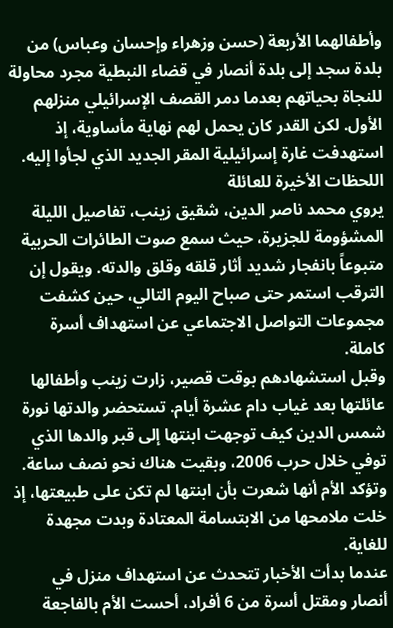وأطفالهما الأربعة (حسن وزهراء وإحسان وعباس) من بلدة سجد إلى بلدة أنصار في قضاء النبطية مجرد محاولة للنجاة بحياتهم بعدما دمر القصف الإسرائيلي منزلهم الأول. لكن القدر كان يحمل لهم نهاية مأساوية، إذ استهدفت غارة إسرائيلية المقر الجديد الذي لجأوا إليه.
اللحظات الأخيرة للعائلة
يروي محمد ناصر الدين، شقيق زينب، تفاصيل الليلة المشؤومة للجزيرة، حيث سمع صوت الطائرات الحربية متبوعاً بانفجار شديد أثار قلقه وقلق والدته. ويقول إن الترقب استمر حتى صباح اليوم التالي، حين كشفت مجموعات التواصل الاجتماعي عن استهداف أسرة كاملة.
وقبل استشهادهم بوقت قصير، زارت زينب وأطفالها عائلتها بعد غياب دام عشرة أيام. تستحضر والدتها نورة شمس الدين كيف توجهت ابنتها إلى قبر والدها الذي توفي خلال حرب 2006، وبقيت هناك نحو نصف ساعة. وتؤكد الأم أنها شعرت بأن ابنتها لم تكن على طبيعتها، إذ خلت ملامحها من الابتسامة المعتادة وبدت مجهدة للغاية.
عندما بدأت الأخبار تتحدث عن استهداف منزل في أنصار ومقتل أسرة من 6 أفراد، أحست الأم بالفاجعة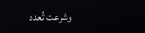وشرعت تُعدد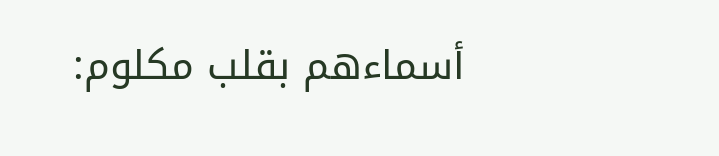أسماءهم بقلب مكلوم: